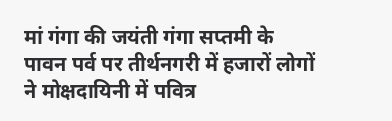मां गंगा की जयंती गंगा सप्तमी के पावन पर्व पर तीर्थनगरी में हजारों लोगों ने मोक्षदायिनी में पवित्र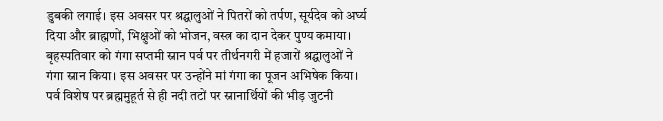डुबकी लगाई। इस अवसर पर श्रद्घालुओं ने पितरों को तर्पण, सूर्यदेव को अर्घ्य दिया और ब्राह्मणों, भिक्षुओं को भोजन, वस्त्र का दान देकर पुण्य कमाया।
बृहस्पतिवार को गंगा सप्तमी स्नान पर्व पर तीर्थनगरी में हजारों श्रद्घालुओं ने गंगा स्नान किया। इस अवसर पर उन्होंने मां गंगा का पूजन अभिषेक किया। पर्व विशेष पर ब्रह्ममुहूर्त से ही नदी तटों पर स्नानार्थियों की भीड़ जुटनी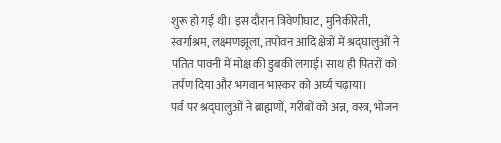शुरू हो गई थी। इस दौरान त्रिवेणीघाट, मुनिकीरेती, स्वर्गाश्रम, लक्ष्मणझूला, तपोवन आदि क्षेत्रों में श्रद्घालुओं ने पतित पावनी में मोक्ष की डुबकी लगाई। साथ ही पितरों को तर्पण दिया और भगवान भास्कर को अर्घ्य चढ़ाया।
पर्व पर श्रद्घालुओं ने ब्राह्मणों, गरीबों को अन्न, वस्त्र, भोजन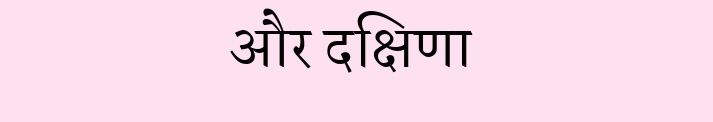और दक्षिणा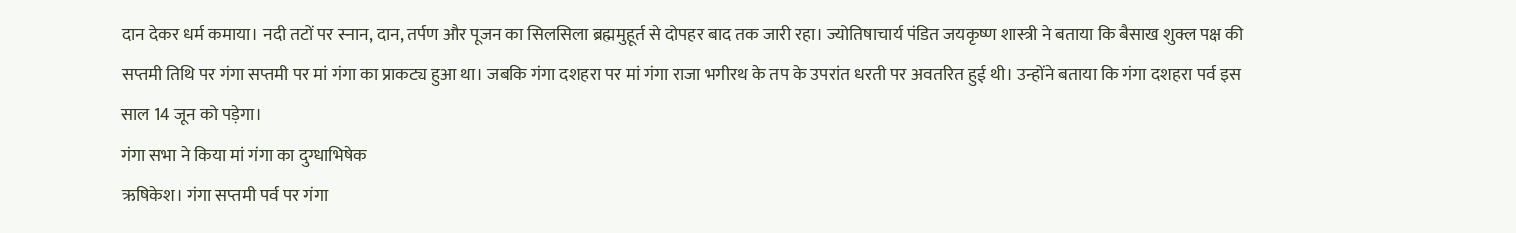दान देकर धर्म कमाया। नदी तटों पर स्नान, दान, तर्पण और पूजन का सिलसिला ब्रह्ममुहूर्त से दोपहर बाद तक जारी रहा। ज्योतिषाचार्य पंडित जयकृष्ण शास्त्री ने बताया कि बैसाख शुक्ल पक्ष की सप्तमी तिथि पर गंगा सप्तमी पर मां गंगा का प्राकट्य हुआ था। जबकि गंगा दशहरा पर मां गंगा राजा भगीरथ के तप के उपरांत धरती पर अवतरित हुई थी। उन्होंने बताया कि गंगा दशहरा पर्व इस साल 14 जून को पड़ेगा।
गंगा सभा ने किया मां गंगा का दुग्धाभिषेक
ऋषिकेश। गंगा सप्तमी पर्व पर गंगा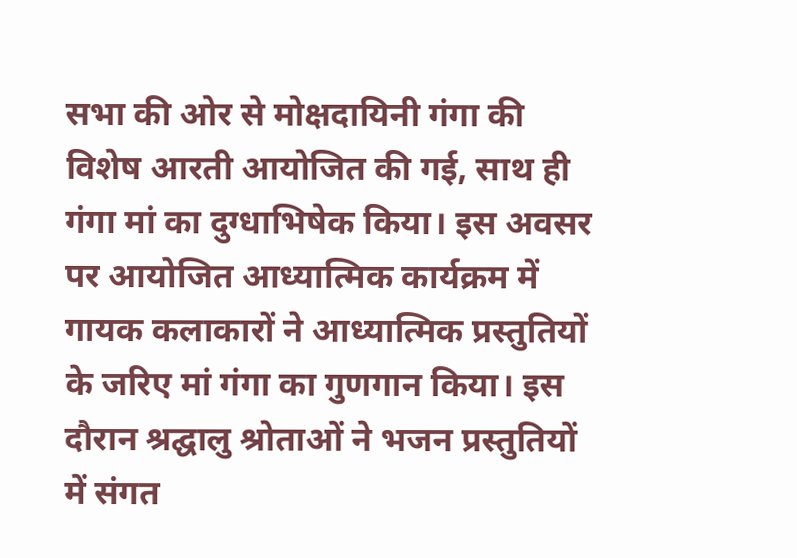सभा की ओर से मोक्षदायिनी गंगा की विशेष आरती आयोजित की गई, साथ ही गंगा मां का दुग्धाभिषेक किया। इस अवसर पर आयोजित आध्यात्मिक कार्यक्रम में गायक कलाकारों ने आध्यात्मिक प्रस्तुतियों के जरिए मां गंगा का गुणगान किया। इस दौरान श्रद्घालु श्रोताओं ने भजन प्रस्तुतियों में संगत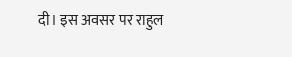दी। इस अवसर पर राहुल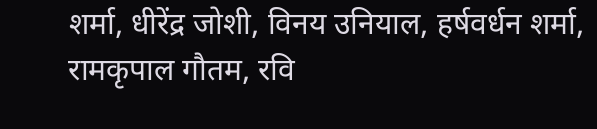शर्मा, धीरेंद्र जोशी, विनय उनियाल, हर्षवर्धन शर्मा, रामकृपाल गौतम, रवि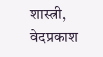शास्त्री, वेदप्रकाश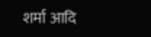शर्मा आदि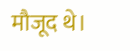मौजूद थे।